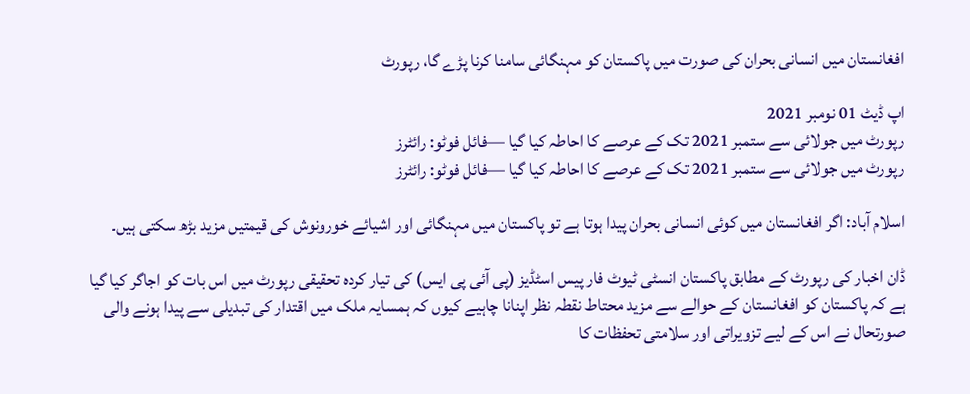افغانستان میں انسانی بحران کی صورت میں پاکستان کو مہنگائی سامنا کرنا پڑے گا، رپورٹ

اپ ڈیٹ 01 نومبر 2021
رپورٹ میں جولائی سے ستمبر 2021 تک کے عرصے کا احاطہ کیا گیا —فائل فوٹو: رائٹرز
رپورٹ میں جولائی سے ستمبر 2021 تک کے عرصے کا احاطہ کیا گیا —فائل فوٹو: رائٹرز

اسلام آباد: اگر افغانستان میں کوئی انسانی بحران پیدا ہوتا ہے تو پاکستان میں مہنگائی اور اشیائے خورونوش کی قیمتیں مزید بڑھ سکتی ہیں۔

ڈان اخبار کی رپورٹ کے مطابق پاکستان انسٹی ٹیوٹ فار پیس اسٹڈیز (پی آئی پی ایس) کی تیار کردہ تحقیقی رپورٹ میں اس بات کو اجاگر کیا گیا ہے کہ پاکستان کو افغانستان کے حوالے سے مزید محتاط نقطہ نظر اپنانا چاہیے کیوں کہ ہمسایہ ملک میں اقتدار کی تبدیلی سے پیدا ہونے والی صورتحال نے اس کے لیے تزویراتی اور سلامتی تحفظات کا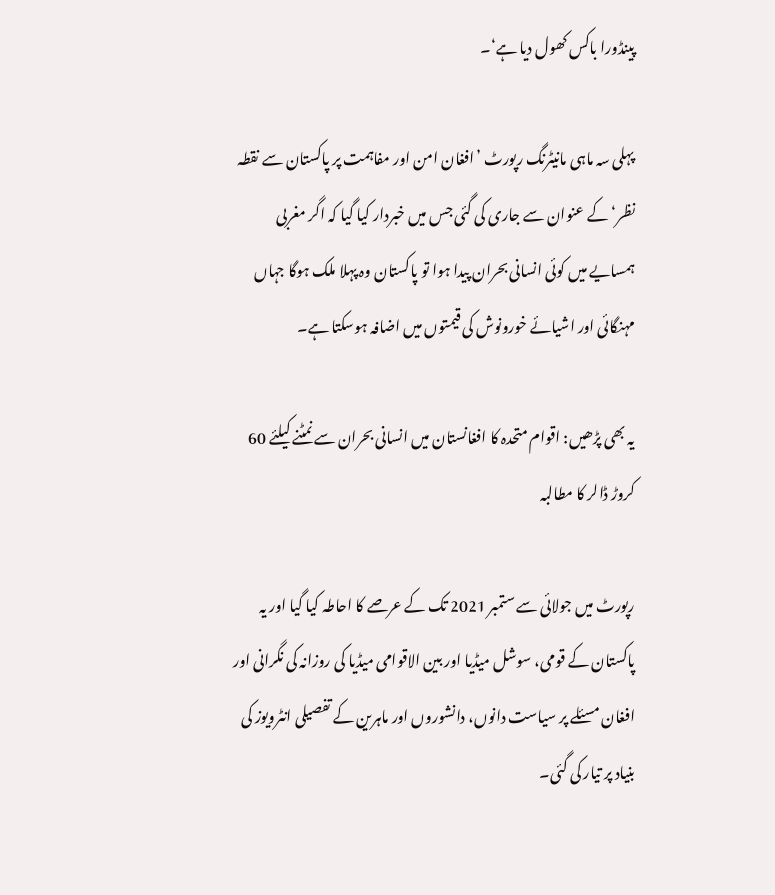پینڈورا باکس کھول دیا ہے‘۔

پہلی سہ ماہی مانیٹرنگ رپورٹ ’افغان امن اور مفاہمت پر پاکستان سے نقطہ نظر‘ کے عنوان سے جاری کی گئی جس میں خبردار کیا گیا کہ اگر مغربی ہمسایے میں کوئی انسانی بحران پیدا ہوا تو پاکستان وہ پہلا ملک ہوگا جہاں مہنگائی اور اشیائے خورونوش کی قیمتوں میں اضافہ ہوسکتا ہے۔

یہ بھی پڑھیں: اقوام متحدہ کا افغانستان میں انسانی بحران سے نمٹنے کیلئے 60 کروڑ ڈالر کا مطالبہ

رپورٹ میں جولائی سے ستمبر 2021 تک کے عرصے کا احاطہ کیا گیا اور یہ پاکستان کے قومی، سوشل میڈیا اور بین الاقوامی میڈیا کی روزانہ کی نگرانی اور افغان مسئلے پر سیاست دانوں، دانشوروں اور ماہرین کے تفصیلی انٹرویوز کی بنیاد پر تیار کی گئی۔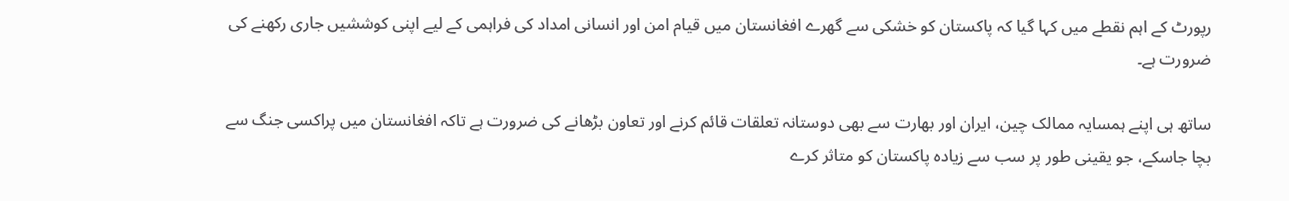رپورٹ کے اہم نقطے میں کہا گیا کہ پاکستان کو خشکی سے گھرے افغانستان میں قیام امن اور انسانی امداد کی فراہمی کے لیے اپنی کوششیں جاری رکھنے کی ضرورت ہے۔

ساتھ ہی اپنے ہمسایہ ممالک چین، ایران اور بھارت سے بھی دوستانہ تعلقات قائم کرنے اور تعاون بڑھانے کی ضرورت ہے تاکہ افغانستان میں پراکسی جنگ سے بچا جاسکے، جو یقینی طور پر سب سے زیادہ پاکستان کو متاثر کرے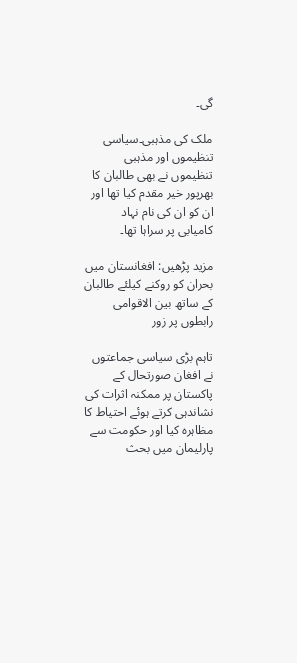گی۔

ملک کی مذہبی۔سیاسی تنظیموں اور مذہبی تنظیموں نے بھی طالبان کا بھرپور خیر مقدم کیا تھا اور ان کو ان کی نام نہاد کامیابی پر سراہا تھا۔

مزید پڑھیں: افغانستان میں بحران کو روکنے کیلئے طالبان کے ساتھ بین الاقوامی رابطوں پر زور

تاہم بڑی سیاسی جماعتوں نے افغان صورتحال کے پاکستان پر ممکنہ اثرات کی نشاندہی کرتے ہوئے احتیاط کا مظاہرہ کیا اور حکومت سے پارلیمان میں بحث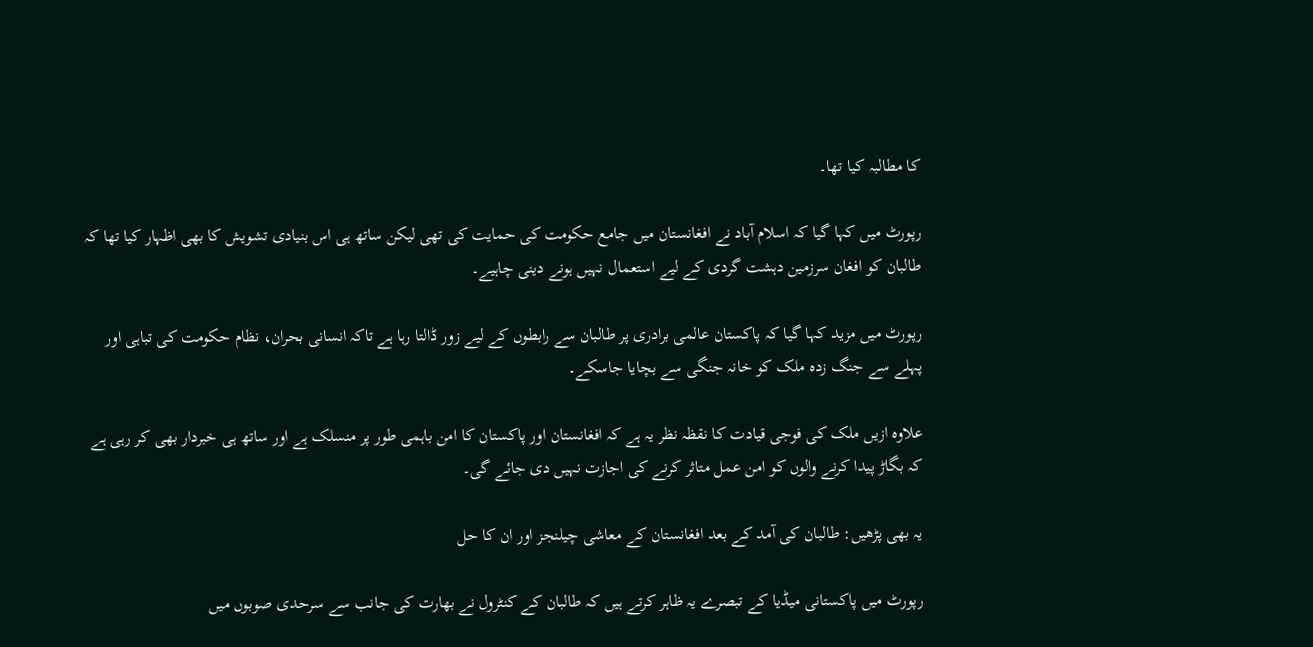کا مطالبہ کیا تھا۔

رپورٹ میں کہا گیا کہ اسلام آباد نے افغانستان میں جامع حکومت کی حمایت کی تھی لیکن ساتھ ہی اس بنیادی تشویش کا بھی اظہار کیا تھا کہ طالبان کو افغان سرزمین دہشت گردی کے لیے استعمال نہیں ہونے دینی چاہیے۔

رپورٹ میں مزید کہا گیا کہ پاکستان عالمی برادری پر طالبان سے رابطوں کے لیے زور ڈالتا رہا ہے تاکہ انسانی بحران، نظام حکومت کی تباہی اور پہلے سے جنگ زدہ ملک کو خانہ جنگی سے بچایا جاسکے۔

علاوہ ازیں ملک کی فوجی قیادت کا نقظہ نظر یہ ہے کہ افغانستان اور پاکستان کا امن باہمی طور پر منسلک ہے اور ساتھ ہی خبردار بھی کر رہی ہے کہ بگاڑ پیدا کرنے والوں کو امن عمل متاثر کرنے کی اجازت نہیں دی جائے گی۔

یہ بھی پڑھیں: طالبان کی آمد کے بعد افغانستان کے معاشی چیلنجز اور ان کا حل

رپورٹ میں پاکستانی میڈیا کے تبصرے یہ ظاہر کرتے ہیں کہ طالبان کے کنٹرول نے بھارت کی جانب سے سرحدی صوبوں میں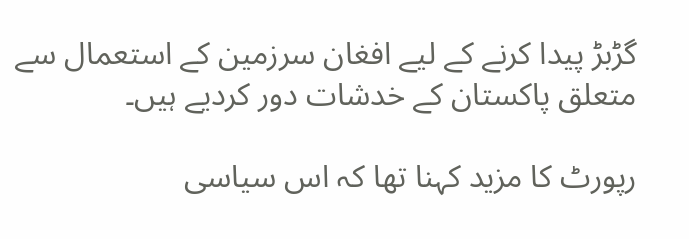گڑبڑ پیدا کرنے کے لیے افغان سرزمین کے استعمال سے متعلق پاکستان کے خدشات دور کردیے ہیں۔

رپورٹ کا مزید کہنا تھا کہ اس سیاسی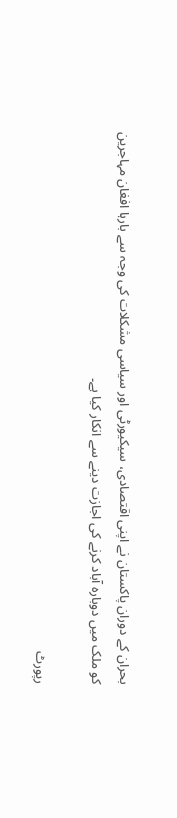بحران کے دوران پاکستان نے اپنی اقتصادی، سیکیورٹی اور سیاسی مشکلات کی وجہ سے بارہا افغان مہاجرین کو ملک میں دوبارہ آباد کرنے کی اجازت دینے سے انکار کیا ہے۔

رپورٹ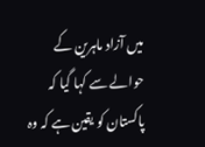میں آزاد ماہرین کے حوالے سے کہا گیا کہ پاکستان کو یقین ہے کہ وہ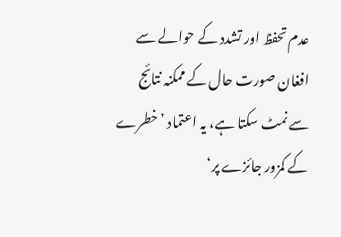عدم تحفظ اور تشدد کے حوالے سے افغان صورت حال کے ممکنہ نتائج سے نمٹ سکتا ہے، یہ اعتماد ’خطرے کے کمزور جائزے پر‘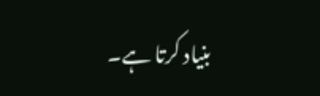بنیاد کرتا ہے۔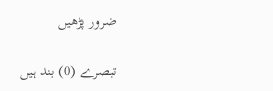ضرور پڑھیں

تبصرے (0) بند ہیں